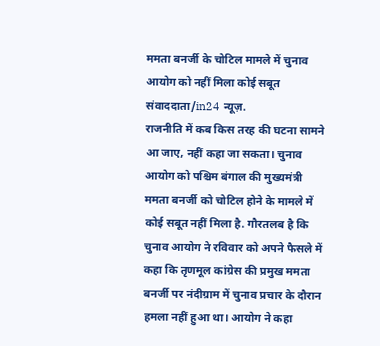ममता बनर्जी के चोटिल मामले में चुनाव आयोग को नहीं मिला कोई सबूत
संवाददाता/in24 न्यूज़.
राजनीति में कब किस तरह की घटना सामने आ जाए, नहीं कहा जा सकता। चुनाव आयोग को पश्चिम बंगाल की मुख्यमंत्री ममता बनर्जी को चोटिल होने के मामले में कोई सबूत नहीं मिला है. गौरतलब है कि चुनाव आयोग ने रविवार को अपने फैसले में कहा कि तृणमूल कांग्रेस की प्रमुख ममता बनर्जी पर नंदीग्राम में चुनाव प्रचार के दौरान हमला नहीं हुआ था। आयोग ने कहा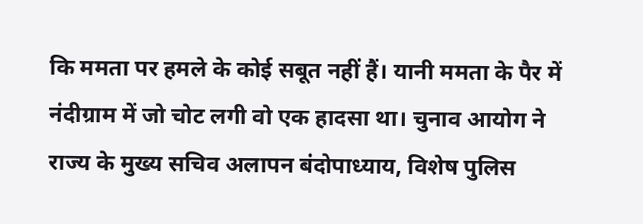कि ममता पर हमले के कोई सबूत नहीं हैं। यानी ममता के पैर में नंदीग्राम में जो चोट लगी वो एक हादसा था। चुनाव आयोग ने राज्य के मुख्य सचिव अलापन बंदोपाध्याय, विशेष पुलिस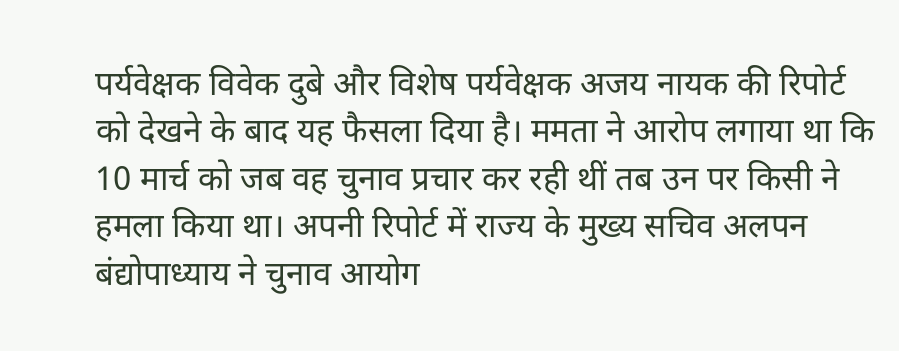पर्यवेक्षक विवेक दुबे और विशेष पर्यवेक्षक अजय नायक की रिपोर्ट को देखने के बाद यह फैसला दिया है। ममता ने आरोप लगाया था कि 10 मार्च को जब वह चुनाव प्रचार कर रही थीं तब उन पर किसी ने हमला किया था। अपनी रिपोर्ट में राज्य के मुख्य सचिव अलपन बंद्योपाध्याय ने चुनाव आयोग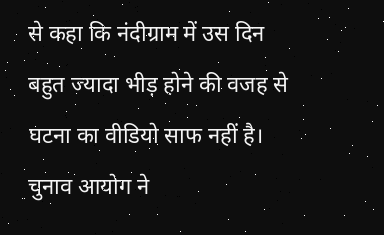से कहा कि नंदीग्राम में उस दिन बहुत ज्यादा भीड़ होने की वजह से घटना का वीडियो साफ नहीं है। चुनाव आयोग ने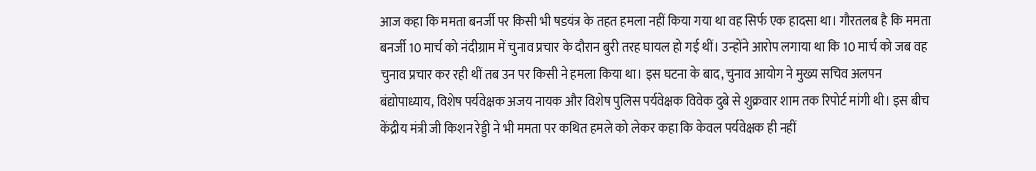आज कहा कि ममता बनर्जी पर किसी भी षडयंत्र के तहत हमला नहीं किया गया था वह सिर्फ एक हादसा था। गौरतलब है कि ममता बनर्जी 10 मार्च को नंदीग्राम में चुनाव प्रचार के दौरान बुरी तरह घायल हो गई थीं। उन्होंने आरोप लगाया था कि 10 मार्च को जब वह चुनाव प्रचार कर रही थीं तब उन पर किसी ने हमला किया था। इस घटना के बाद, चुनाव आयोग ने मुख्य सचिव अलपन बंद्योपाध्याय, विशेष पर्यवेक्षक अजय नायक और विशेष पुलिस पर्यवेक्षक विवेक दुबे से शुक्रवार शाम तक रिपोर्ट मांगी थी। इस बीच केंद्रीय मंत्री जी किशन रेड्डी ने भी ममता पर कथित हमले को लेकर कहा कि केवल पर्यवेक्षक ही नहीं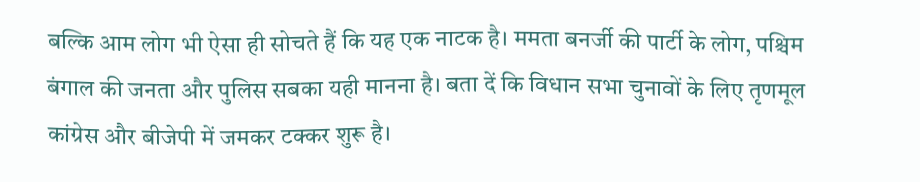बल्कि आम लोग भी ऐसा ही सोचते हैं कि यह एक नाटक है। ममता बनर्जी की पार्टी के लोग, पश्चिम बंगाल की जनता और पुलिस सबका यही मानना है। बता दें कि विधान सभा चुनावों के लिए तृणमूल कांग्रेस और बीजेपी में जमकर टक्कर शुरू है।